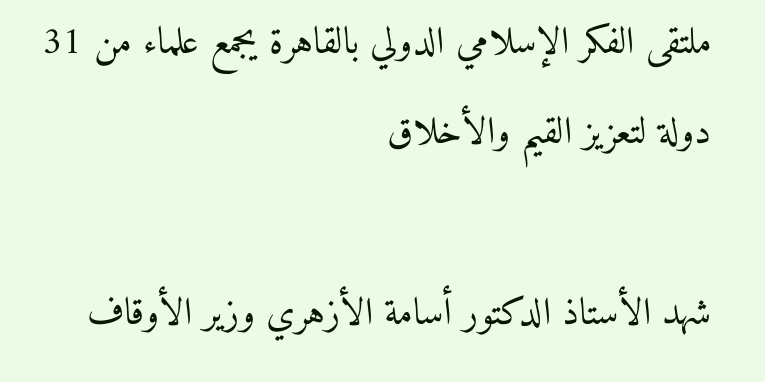ملتقى الفكر الإسلامي الدولي بالقاهرة يجمع علماء من 31 دولة لتعزيز القيم والأخلاق

شهد الأستاذ الدكتور أسامة الأزهري وزير الأوقاف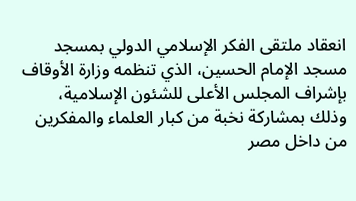انعقاد ملتقى الفكر الإسلامي الدولي بمسجد مسجد الإمام الحسين، الذي تنظمه وزارة الأوقاف بإشراف المجلس الأعلى للشئون الإسلامية، وذلك بمشاركة نخبة من كبار العلماء والمفكرين من داخل مصر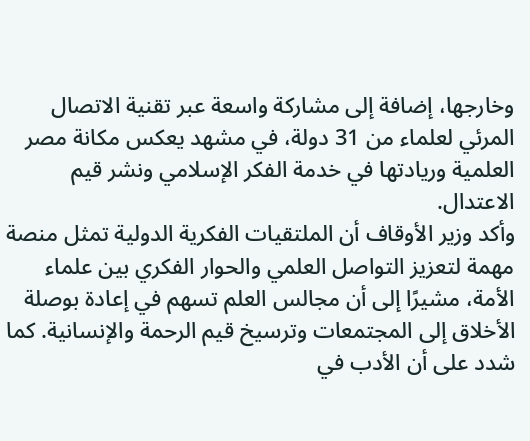وخارجها، إضافة إلى مشاركة واسعة عبر تقنية الاتصال المرئي لعلماء من 31 دولة، في مشهد يعكس مكانة مصر العلمية وريادتها في خدمة الفكر الإسلامي ونشر قيم الاعتدال.
وأكد وزير الأوقاف أن الملتقيات الفكرية الدولية تمثل منصة مهمة لتعزيز التواصل العلمي والحوار الفكري بين علماء الأمة، مشيرًا إلى أن مجالس العلم تسهم في إعادة بوصلة الأخلاق إلى المجتمعات وترسيخ قيم الرحمة والإنسانية. كما شدد على أن الأدب في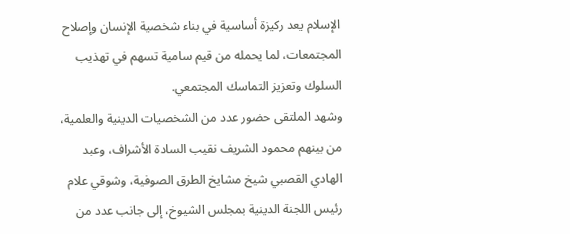الإسلام يعد ركيزة أساسية في بناء شخصية الإنسان وإصلاح المجتمعات، لما يحمله من قيم سامية تسهم في تهذيب السلوك وتعزيز التماسك المجتمعي.
وشهد الملتقى حضور عدد من الشخصيات الدينية والعلمية، من بينهم محمود الشريف نقيب السادة الأشراف، وعبد الهادي القصبي شيخ مشايخ الطرق الصوفية، وشوقي علام رئيس اللجنة الدينية بمجلس الشيوخ، إلى جانب عدد من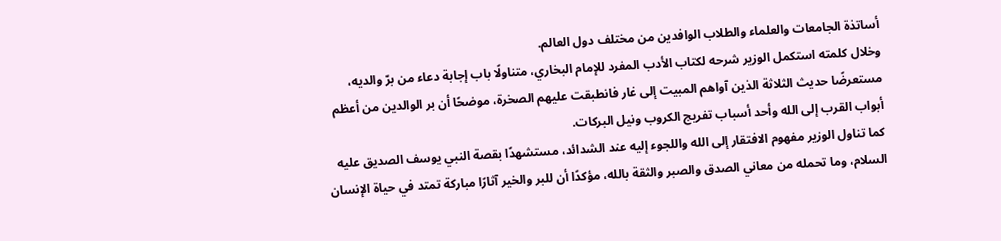أساتذة الجامعات والعلماء والطلاب الوافدين من مختلف دول العالم.
وخلال كلمته استكمل الوزير شرحه لكتاب الأدب المفرد للإمام البخاري، متناولًا باب إجابة دعاء من برّ والديه، مستعرضًا حديث الثلاثة الذين آواهم المبيت إلى غار فانطبقت عليهم الصخرة، موضحًا أن بر الوالدين من أعظم أبواب القرب إلى الله وأحد أسباب تفريج الكروب ونيل البركات.
كما تناول الوزير مفهوم الافتقار إلى الله واللجوء إليه عند الشدائد، مستشهدًا بقصة النبي يوسف الصديق عليه السلام، وما تحمله من معاني الصدق والصبر والثقة بالله، مؤكدًا أن للبر والخير آثارًا مباركة تمتد في حياة الإنسان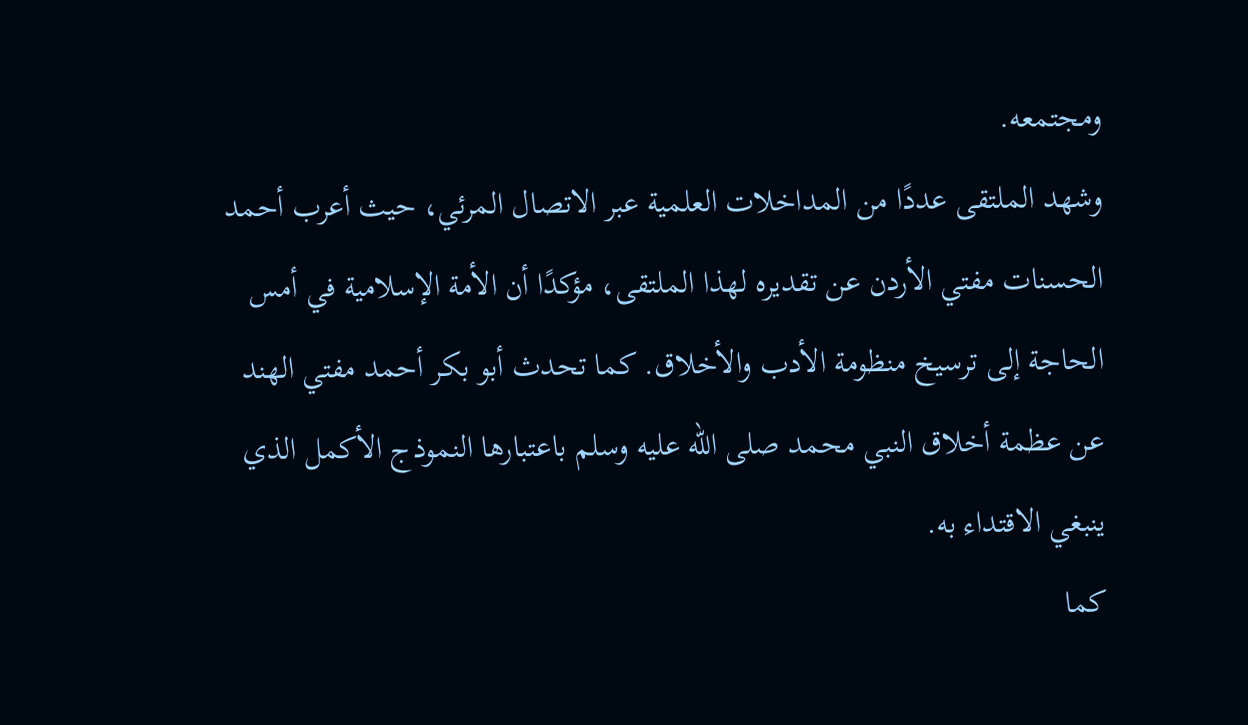ومجتمعه.
وشهد الملتقى عددًا من المداخلات العلمية عبر الاتصال المرئي، حيث أعرب أحمد الحسنات مفتي الأردن عن تقديره لهذا الملتقى، مؤكدًا أن الأمة الإسلامية في أمس الحاجة إلى ترسيخ منظومة الأدب والأخلاق. كما تحدث أبو بكر أحمد مفتي الهند عن عظمة أخلاق النبي محمد صلى الله عليه وسلم باعتبارها النموذج الأكمل الذي ينبغي الاقتداء به.
كما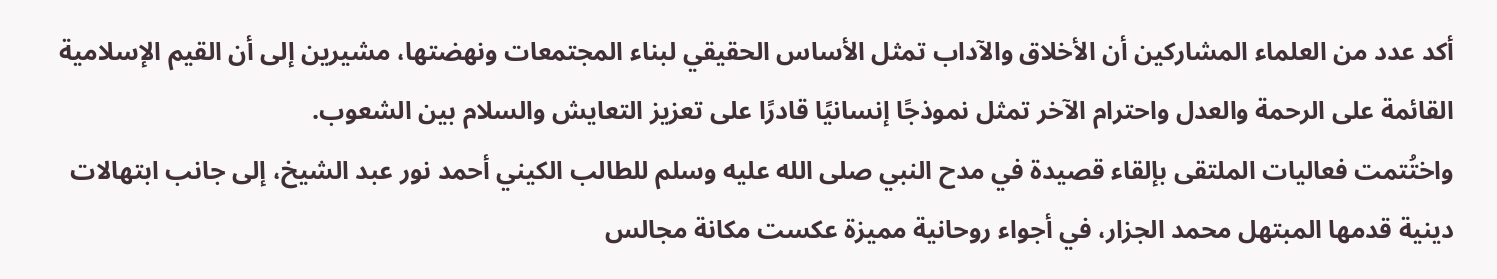أكد عدد من العلماء المشاركين أن الأخلاق والآداب تمثل الأساس الحقيقي لبناء المجتمعات ونهضتها، مشيرين إلى أن القيم الإسلامية القائمة على الرحمة والعدل واحترام الآخر تمثل نموذجًا إنسانيًا قادرًا على تعزيز التعايش والسلام بين الشعوب.
واختُتمت فعاليات الملتقى بإلقاء قصيدة في مدح النبي صلى الله عليه وسلم للطالب الكيني أحمد نور عبد الشيخ، إلى جانب ابتهالات دينية قدمها المبتهل محمد الجزار، في أجواء روحانية مميزة عكست مكانة مجالس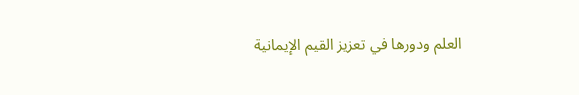العلم ودورها في تعزيز القيم الإيمانية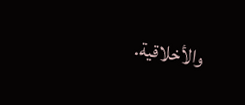والأخلاقية.